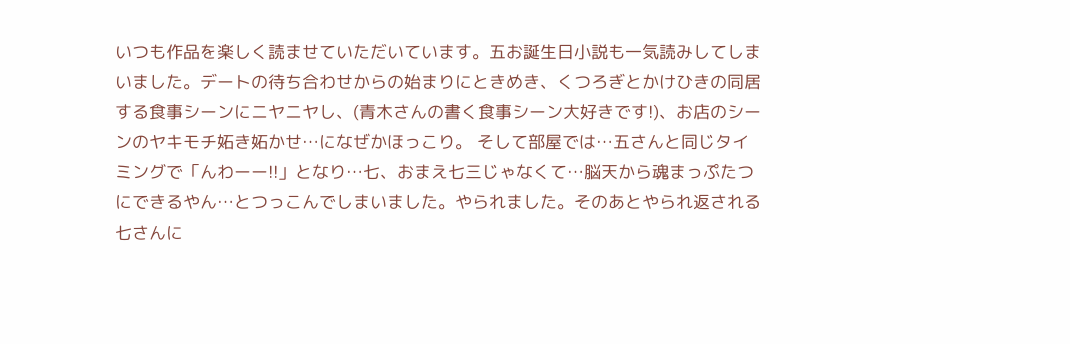いつも作品を楽しく読ませていただいています。五お誕生日小説も一気読みしてしまいました。デートの待ち合わせからの始まりにときめき、くつろぎとかけひきの同居する食事シーンにニヤニヤし、(青木さんの書く食事シーン大好きです!)、お店のシーンのヤキモチ妬き妬かせ…になぜかほっこり。 そして部屋では…五さんと同じタイミングで「んわーー!!」となり…七、おまえ七三じゃなくて…脳天から魂まっぷたつにできるやん…とつっこんでしまいました。やられました。そのあとやられ返される七さんに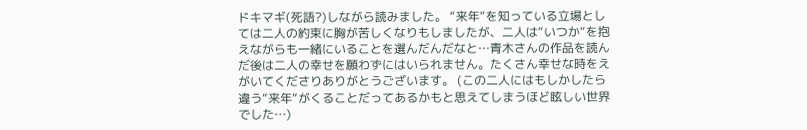ドキマギ(死語?)しながら読みました。 “来年“を知っている立場としては二人の約束に胸が苦しくなりもしましたが、二人は“いつか“を抱えながらも一緒にいることを選んだんだなと…青木さんの作品を読んだ後は二人の幸せを願わずにはいられません。たくさん幸せな時をえがいてくださりありがとうございます。 (この二人にはもしかしたら違う“来年“がくることだってあるかもと思えてしまうほど眩しい世界でした…)